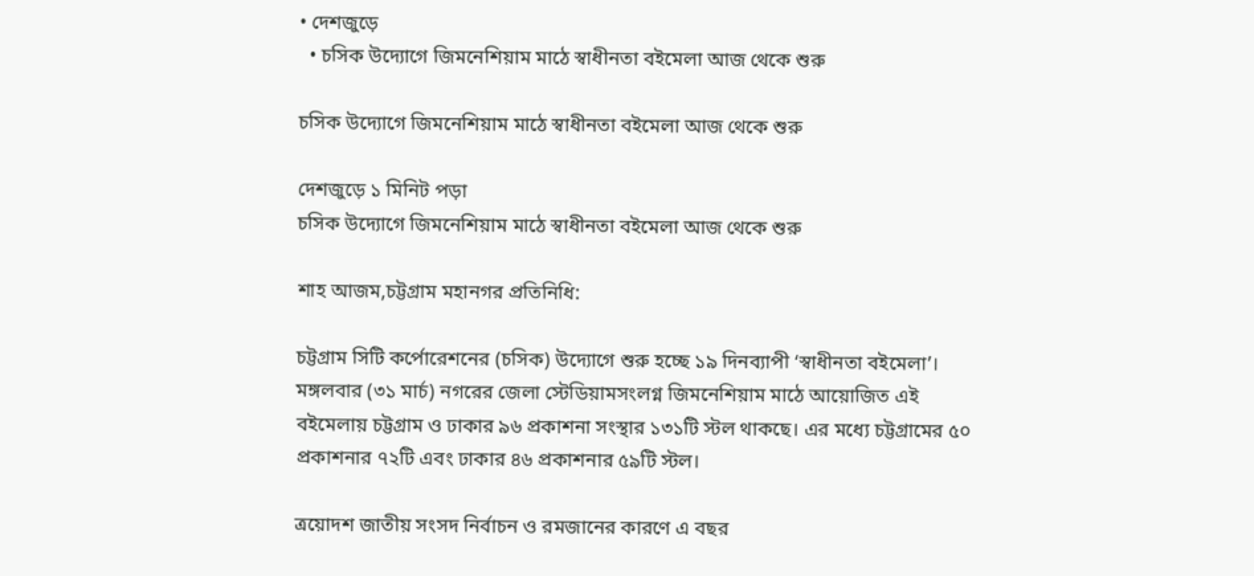• দেশজুড়ে
  • চসিক উদ্যোগে জিমনেশিয়াম মাঠে স্বাধীনতা বইমেলা আজ থেকে শুরু

চসিক উদ্যোগে জিমনেশিয়াম মাঠে স্বাধীনতা বইমেলা আজ থেকে শুরু

দেশজুড়ে ১ মিনিট পড়া
চসিক উদ্যোগে জিমনেশিয়াম মাঠে স্বাধীনতা বইমেলা আজ থেকে শুরু

শাহ আজম,চট্টগ্রাম মহানগর প্রতিনিধি:

চট্টগ্রাম সিটি কর্পোরেশনের (চসিক) উদ্যোগে শুরু হচ্ছে ১৯ দিনব্যাপী ‘স্বাধীনতা বইমেলা’। মঙ্গলবার (৩১ মার্চ) নগরের জেলা স্টেডিয়ামসংলগ্ন জিমনেশিয়াম মাঠে আয়োজিত এই বইমেলায় চট্টগ্রাম ও ঢাকার ৯৬ প্রকাশনা সংস্থার ১৩১টি স্টল থাকছে। এর মধ্যে চট্টগ্রামের ৫০ প্রকাশনার ৭২টি এবং ঢাকার ৪৬ প্রকাশনার ৫৯টি স্টল।

ত্রয়োদশ জাতীয় সংসদ নির্বাচন ও রমজানের কারণে এ বছর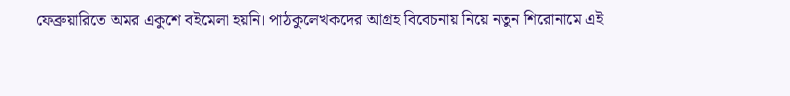ফেব্রুয়ারিতে অমর একুশে বইমেলা হয়নি। পাঠকুলেখকদের আগ্রহ বিবেচনায় নিয়ে নতুন শিরোনামে এই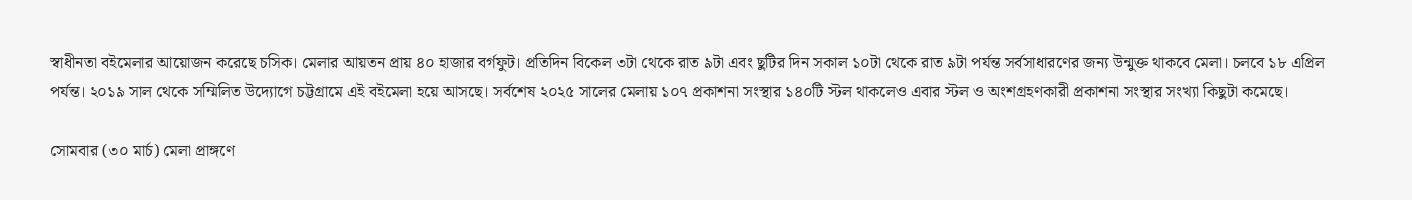স্বাধীনতা বইমেলার আয়োজন করেছে চসিক। মেলার আয়তন প্রায় ৪০ হাজার বর্গফুট। প্রতিদিন বিকেল ৩টা থেকে রাত ৯টা এবং ছুটির দিন সকাল ১০টা থেকে রাত ৯টা পর্যন্ত সর্বসাধারণের জন্য উন্মুক্ত থাকবে মেলা। চলবে ১৮ এপ্রিল পর্যন্ত। ২০১৯ সাল থেকে সম্মিলিত উদ্যোগে চট্টগ্রামে এই বইমেলা হয়ে আসছে। সর্বশেষ ২০২৫ সালের মেলায় ১০৭ প্রকাশনা সংস্থার ১৪০টি স্টল থাকলেও এবার স্টল ও অংশগ্রহণকারী প্রকাশনা সংস্থার সংখ্যা কিছুটা কমেছে।

সোমবার (৩০ মার্চ) মেলা প্রাঙ্গণে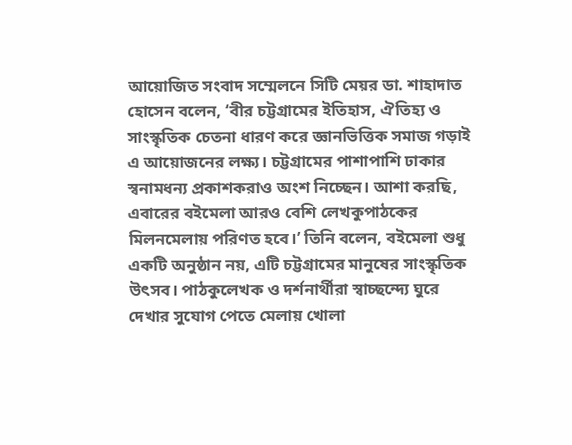আয়োজিত সংবাদ সম্মেলনে সিটি মেয়র ডা. শাহাদাত হোসেন বলেন, ‘বীর চট্টগ্রামের ইতিহাস, ঐতিহ্য ও সাংস্কৃতিক চেতনা ধারণ করে জ্ঞানভিত্তিক সমাজ গড়াই এ আয়োজনের লক্ষ্য। চট্টগ্রামের পাশাপাশি ঢাকার স্বনামধন্য প্রকাশকরাও অংশ নিচ্ছেন। আশা করছি, এবারের বইমেলা আরও বেশি লেখকুপাঠকের মিলনমেলায় পরিণত হবে।’ তিনি বলেন, বইমেলা শুধু একটি অনুষ্ঠান নয়, এটি চট্টগ্রামের মানুষের সাংস্কৃতিক উৎসব। পাঠকুলেখক ও দর্শনার্থীরা স্বাচ্ছন্দ্যে ঘুরে দেখার সুযোগ পেতে মেলায় খোলা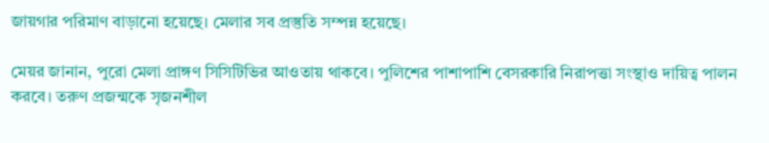জায়গার পরিমাণ বাড়ানো হয়েছে। মেলার সব প্রস্তুতি সম্পন্ন হয়েছে।

মেয়র জানান, পুরো মেলা প্রাঙ্গণ সিসিটিভির আওতায় থাকবে। পুলিশের পাশাপাশি বেসরকারি নিরাপত্তা সংস্থাও দায়িত্ব পালন করবে। তরুণ প্রজন্মকে সৃজনশীল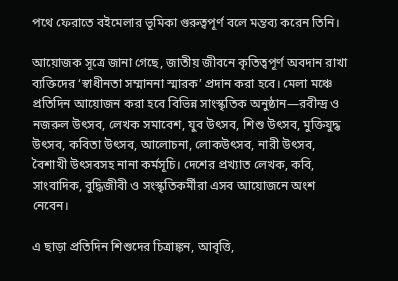পথে ফেরাতে বইমেলার ভূমিকা গুরুত্বপূর্ণ বলে মন্তব্য করেন তিনি।

আয়োজক সূত্রে জানা গেছে, জাতীয় জীবনে কৃতিত্বপূর্ণ অবদান রাখা ব্যক্তিদের ‘স্বাধীনতা সম্মাননা স্মারক’ প্রদান করা হবে। মেলা মঞ্চে প্রতিদিন আয়োজন করা হবে বিভিন্ন সাংস্কৃতিক অনুষ্ঠান—রবীন্দ্র ও নজরুল উৎসব, লেখক সমাবেশ, যুব উৎসব, শিশু উৎসব, মুক্তিযুদ্ধ উৎসব, কবিতা উৎসব, আলোচনা, লোকউৎসব, নারী উৎসব, বৈশাখী উৎসবসহ নানা কর্মসূচি। দেশের প্রখ্যাত লেখক, কবি, সাংবাদিক, বুদ্ধিজীবী ও সংস্কৃতিকর্মীরা এসব আয়োজনে অংশ নেবেন।

এ ছাড়া প্রতিদিন শিশুদের চিত্রাঙ্কন, আবৃত্তি,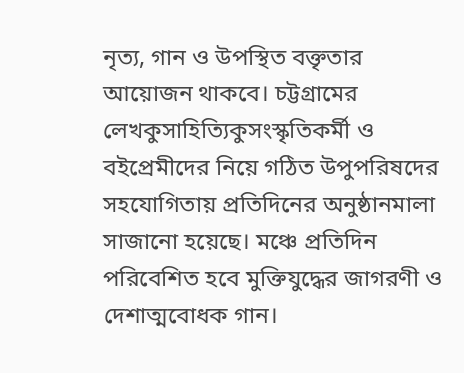নৃত্য, গান ও উপস্থিত বক্তৃতার আয়োজন থাকবে। চট্টগ্রামের লেখকুসাহিত্যিকুসংস্কৃতিকর্মী ও বইপ্রেমীদের নিয়ে গঠিত উপুপরিষদের সহযোগিতায় প্রতিদিনের অনুষ্ঠানমালা সাজানো হয়েছে। মঞ্চে প্রতিদিন পরিবেশিত হবে মুক্তিযুদ্ধের জাগরণী ও দেশাত্মবোধক গান।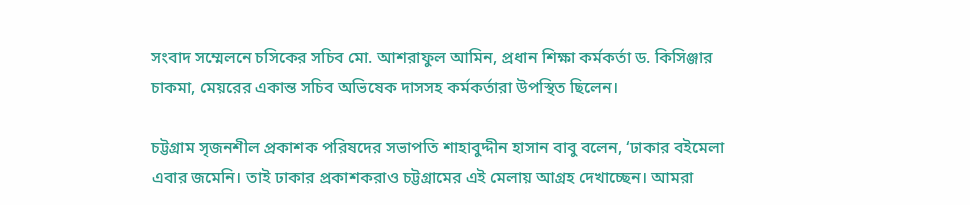সংবাদ সম্মেলনে চসিকের সচিব মো. আশরাফুল আমিন, প্রধান শিক্ষা কর্মকর্তা ড. কিসিঞ্জার চাকমা, মেয়রের একান্ত সচিব অভিষেক দাসসহ কর্মকর্তারা উপস্থিত ছিলেন।

চট্টগ্রাম সৃজনশীল প্রকাশক পরিষদের সভাপতি শাহাবুদ্দীন হাসান বাবু বলেন, ‘ঢাকার বইমেলা এবার জমেনি। তাই ঢাকার প্রকাশকরাও চট্টগ্রামের এই মেলায় আগ্রহ দেখাচ্ছেন। আমরা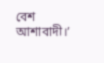বেশ আশাবাদী।’